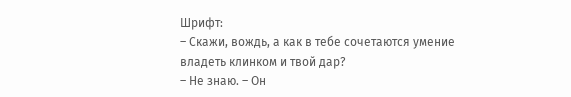Шрифт:
– Скажи, вождь, а как в тебе сочетаются умение владеть клинком и твой дар?
– Не знаю. – Он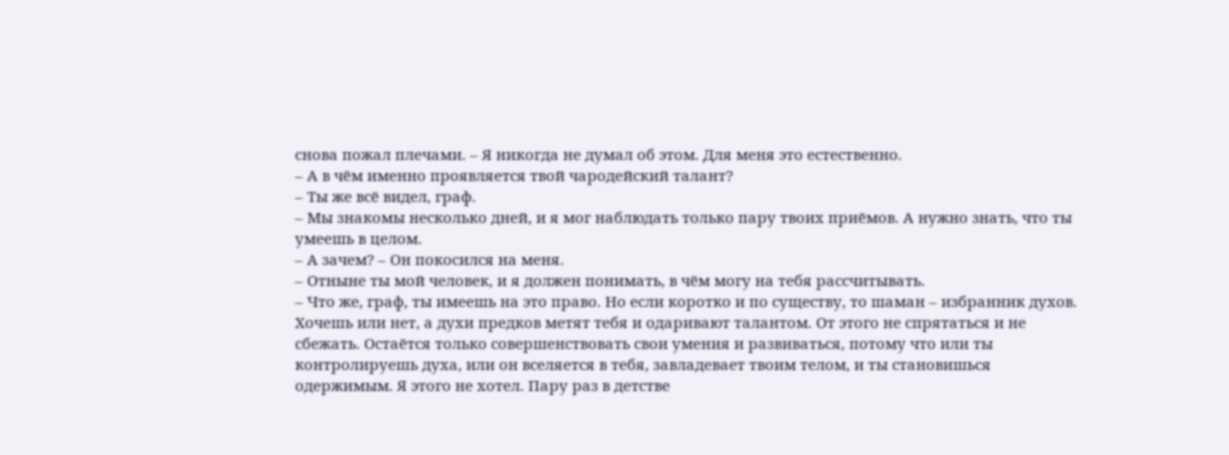снова пожал плечами. – Я никогда не думал об этом. Для меня это естественно.
– А в чём именно проявляется твой чародейский талант?
– Ты же всё видел, граф.
– Мы знакомы несколько дней, и я мог наблюдать только пару твоих приёмов. А нужно знать, что ты умеешь в целом.
– А зачем? – Он покосился на меня.
– Отныне ты мой человек, и я должен понимать, в чём могу на тебя рассчитывать.
– Что же, граф, ты имеешь на это право. Но если коротко и по существу, то шаман – избранник духов. Хочешь или нет, а духи предков метят тебя и одаривают талантом. От этого не спрятаться и не сбежать. Остаётся только совершенствовать свои умения и развиваться, потому что или ты контролируешь духа, или он вселяется в тебя, завладевает твоим телом, и ты становишься одержимым. Я этого не хотел. Пару раз в детстве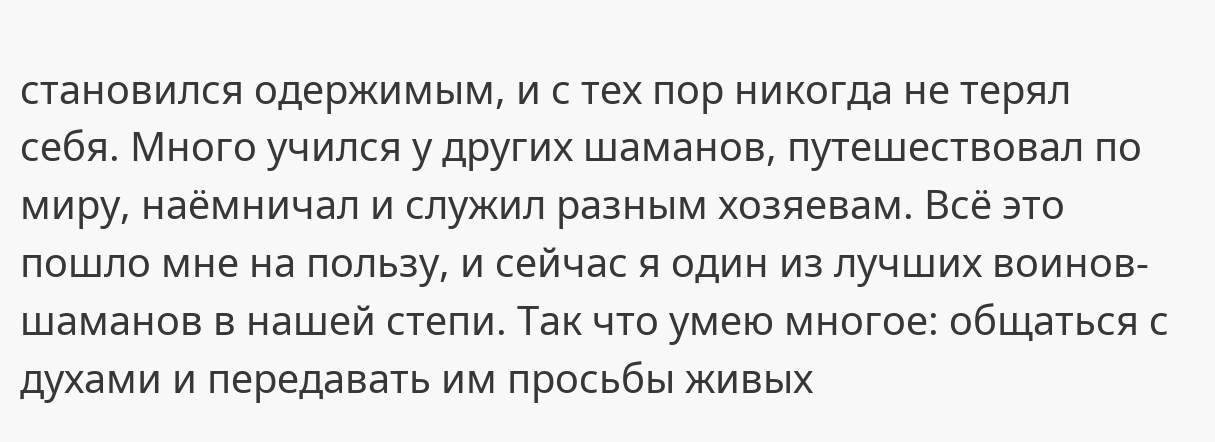становился одержимым, и с тех пор никогда не терял себя. Много учился у других шаманов, путешествовал по миру, наёмничал и служил разным хозяевам. Всё это пошло мне на пользу, и сейчас я один из лучших воинов-шаманов в нашей степи. Так что умею многое: общаться с духами и передавать им просьбы живых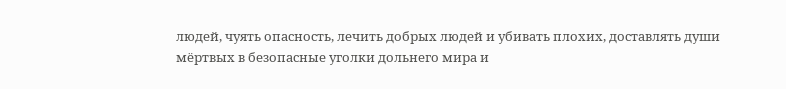людей, чуять опасность, лечить добрых людей и убивать плохих, доставлять души мёртвых в безопасные уголки дольнего мира и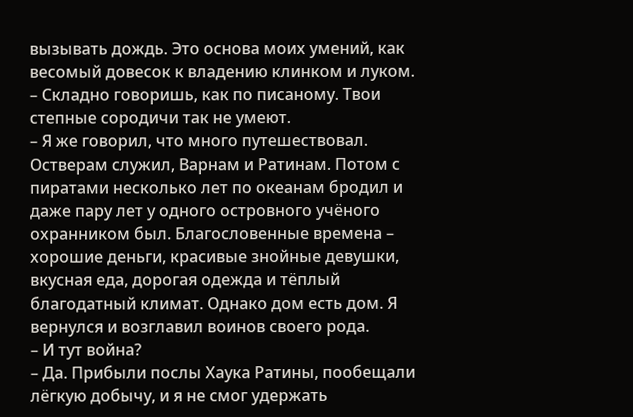вызывать дождь. Это основа моих умений, как весомый довесок к владению клинком и луком.
– Складно говоришь, как по писаному. Твои степные сородичи так не умеют.
– Я же говорил, что много путешествовал. Остверам служил, Варнам и Ратинам. Потом с пиратами несколько лет по океанам бродил и даже пару лет у одного островного учёного охранником был. Благословенные времена – хорошие деньги, красивые знойные девушки, вкусная еда, дорогая одежда и тёплый благодатный климат. Однако дом есть дом. Я вернулся и возглавил воинов своего рода.
– И тут война?
– Да. Прибыли послы Хаука Ратины, пообещали лёгкую добычу, и я не смог удержать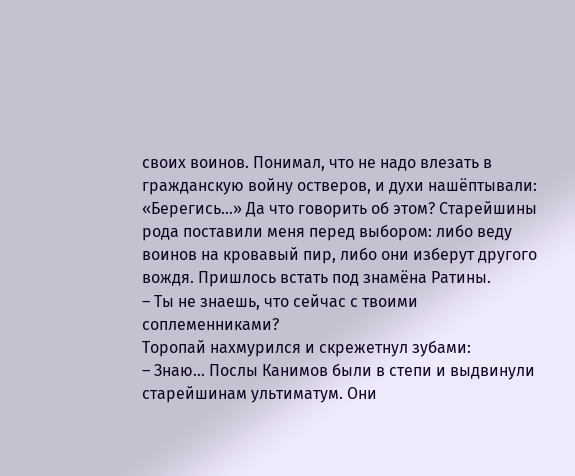своих воинов. Понимал, что не надо влезать в гражданскую войну остверов, и духи нашёптывали: «Берегись…» Да что говорить об этом? Старейшины рода поставили меня перед выбором: либо веду воинов на кровавый пир, либо они изберут другого вождя. Пришлось встать под знамёна Ратины.
– Ты не знаешь, что сейчас с твоими соплеменниками?
Торопай нахмурился и скрежетнул зубами:
– Знаю… Послы Канимов были в степи и выдвинули старейшинам ультиматум. Они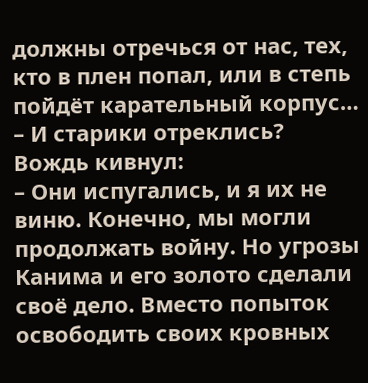должны отречься от нас, тех, кто в плен попал, или в степь пойдёт карательный корпус…
– И старики отреклись?
Вождь кивнул:
– Они испугались, и я их не виню. Конечно, мы могли продолжать войну. Но угрозы Канима и его золото сделали своё дело. Вместо попыток освободить своих кровных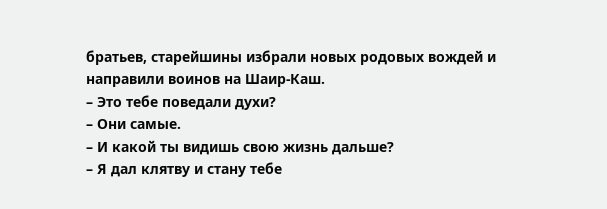братьев, старейшины избрали новых родовых вождей и направили воинов на Шаир-Каш.
– Это тебе поведали духи?
– Они самые.
– И какой ты видишь свою жизнь дальше?
– Я дал клятву и стану тебе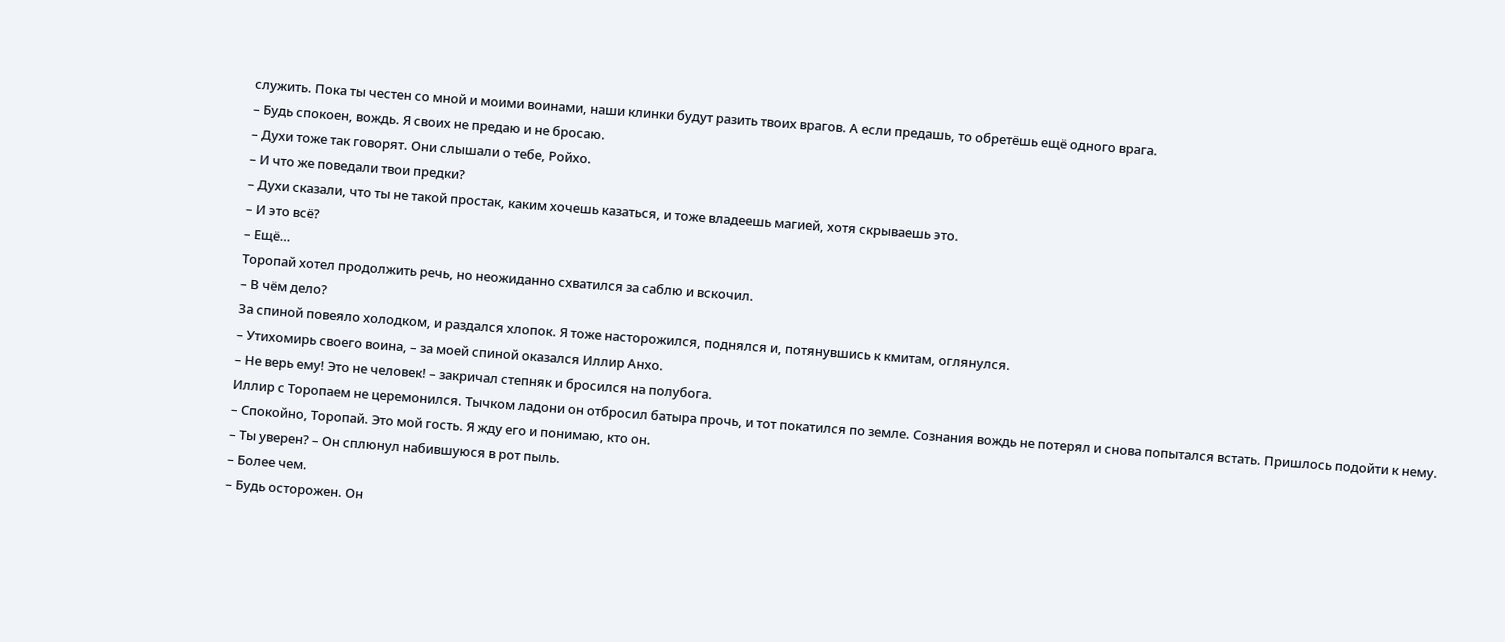служить. Пока ты честен со мной и моими воинами, наши клинки будут разить твоих врагов. А если предашь, то обретёшь ещё одного врага.
– Будь спокоен, вождь. Я своих не предаю и не бросаю.
– Духи тоже так говорят. Они слышали о тебе, Ройхо.
– И что же поведали твои предки?
– Духи сказали, что ты не такой простак, каким хочешь казаться, и тоже владеешь магией, хотя скрываешь это.
– И это всё?
– Ещё…
Торопай хотел продолжить речь, но неожиданно схватился за саблю и вскочил.
– В чём дело?
За спиной повеяло холодком, и раздался хлопок. Я тоже насторожился, поднялся и, потянувшись к кмитам, оглянулся.
– Утихомирь своего воина, – за моей спиной оказался Иллир Анхо.
– Не верь ему! Это не человек! – закричал степняк и бросился на полубога.
Иллир с Торопаем не церемонился. Тычком ладони он отбросил батыра прочь, и тот покатился по земле. Сознания вождь не потерял и снова попытался встать. Пришлось подойти к нему.
– Спокойно, Торопай. Это мой гость. Я жду его и понимаю, кто он.
– Ты уверен? – Он сплюнул набившуюся в рот пыль.
– Более чем.
– Будь осторожен. Он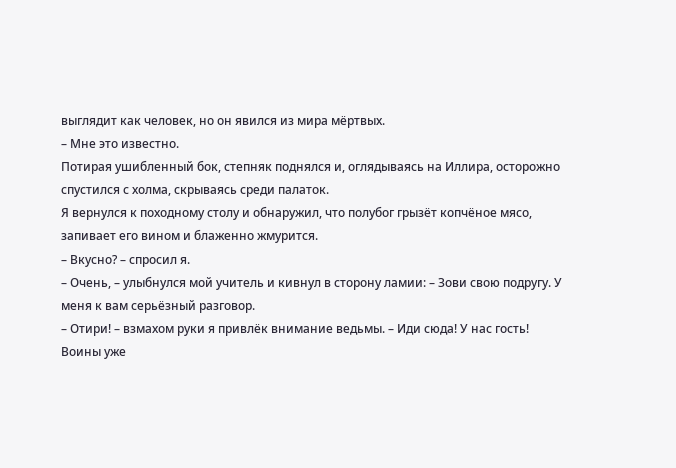выглядит как человек, но он явился из мира мёртвых.
– Мне это известно.
Потирая ушибленный бок, степняк поднялся и, оглядываясь на Иллира, осторожно спустился с холма, скрываясь среди палаток.
Я вернулся к походному столу и обнаружил, что полубог грызёт копчёное мясо, запивает его вином и блаженно жмурится.
– Вкусно? – спросил я.
– Очень, – улыбнулся мой учитель и кивнул в сторону ламии: – Зови свою подругу. У меня к вам серьёзный разговор.
– Отири! – взмахом руки я привлёк внимание ведьмы. – Иди сюда! У нас гость!
Воины уже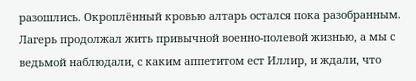разошлись. Окроплённый кровью алтарь остался пока разобранным. Лагерь продолжал жить привычной военно-полевой жизнью, а мы с ведьмой наблюдали, с каким аппетитом ест Иллир, и ждали, что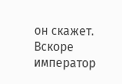он скажет.
Вскоре император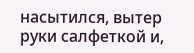насытился, вытер руки салфеткой и,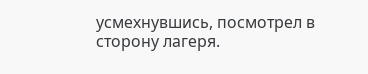усмехнувшись, посмотрел в сторону лагеря.